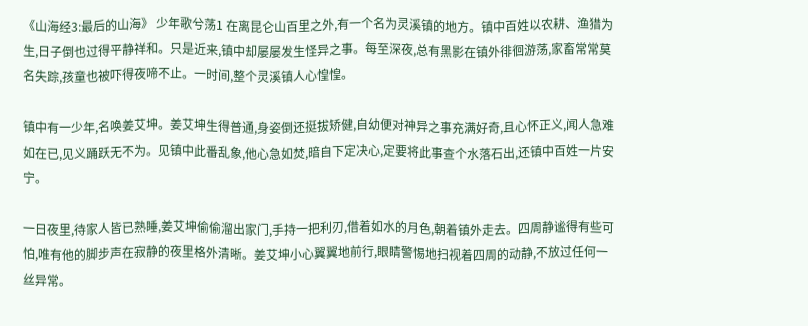《山海经3:最后的山海》 少年歌兮荡1 在离昆仑山百里之外,有一个名为灵溪镇的地方。镇中百姓以农耕、渔猎为生,日子倒也过得平静祥和。只是近来,镇中却屡屡发生怪异之事。每至深夜,总有黑影在镇外徘徊游荡,家畜常常莫名失踪,孩童也被吓得夜啼不止。一时间,整个灵溪镇人心惶惶。

镇中有一少年,名唤姜艾坤。姜艾坤生得普通,身姿倒还挺拔矫健,自幼便对神异之事充满好奇,且心怀正义,闻人急难如在已,见义踊跃无不为。见镇中此番乱象,他心急如焚,暗自下定决心,定要将此事查个水落石出,还镇中百姓一片安宁。

一日夜里,待家人皆已熟睡,姜艾坤偷偷溜出家门,手持一把利刃,借着如水的月色,朝着镇外走去。四周静谧得有些可怕,唯有他的脚步声在寂静的夜里格外清晰。姜艾坤小心翼翼地前行,眼睛警惕地扫视着四周的动静,不放过任何一丝异常。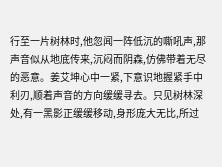行至一片树林时,他忽闻一阵低沉的嘶吼声,那声音似从地底传来,沉闷而阴森,仿佛带着无尽的恶意。姜艾坤心中一紧,下意识地握紧手中利刃,顺着声音的方向缓缓寻去。只见树林深处,有一黑影正缓缓移动,身形庞大无比,所过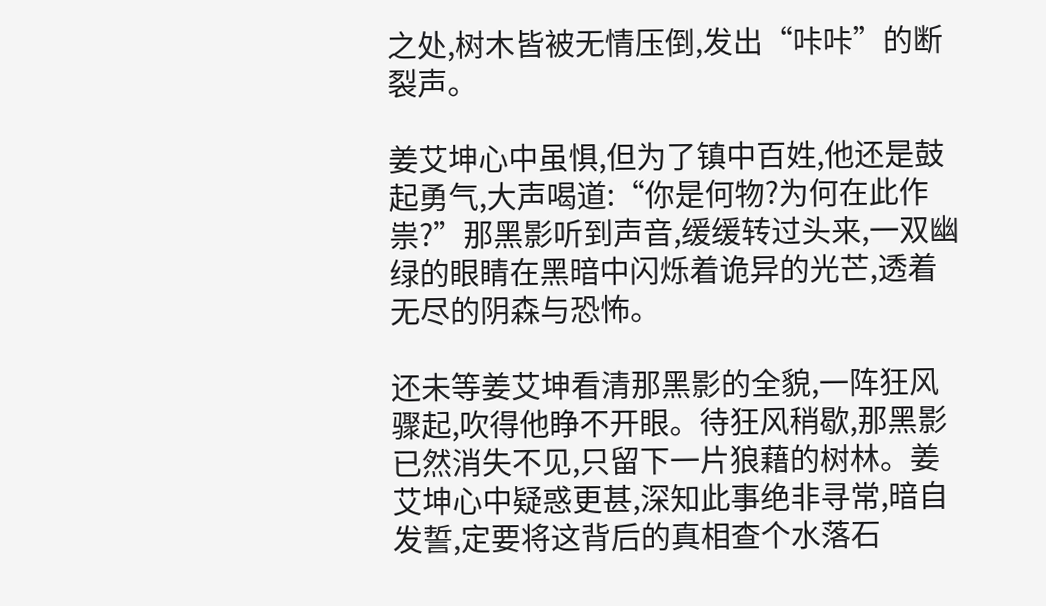之处,树木皆被无情压倒,发出“咔咔”的断裂声。

姜艾坤心中虽惧,但为了镇中百姓,他还是鼓起勇气,大声喝道:“你是何物?为何在此作祟?”那黑影听到声音,缓缓转过头来,一双幽绿的眼睛在黑暗中闪烁着诡异的光芒,透着无尽的阴森与恐怖。

还未等姜艾坤看清那黑影的全貌,一阵狂风骤起,吹得他睁不开眼。待狂风稍歇,那黑影已然消失不见,只留下一片狼藉的树林。姜艾坤心中疑惑更甚,深知此事绝非寻常,暗自发誓,定要将这背后的真相查个水落石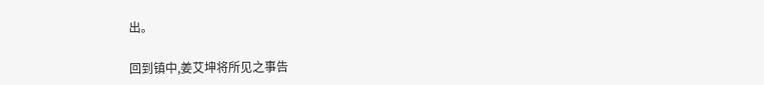出。

回到镇中,姜艾坤将所见之事告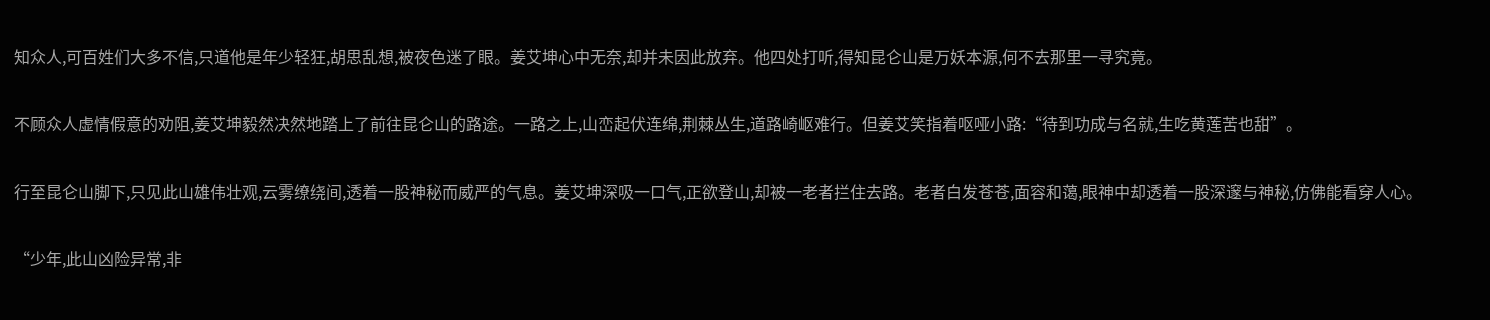知众人,可百姓们大多不信,只道他是年少轻狂,胡思乱想,被夜色迷了眼。姜艾坤心中无奈,却并未因此放弃。他四处打听,得知昆仑山是万妖本源,何不去那里一寻究竟。

不顾众人虚情假意的劝阻,姜艾坤毅然决然地踏上了前往昆仑山的路途。一路之上,山峦起伏连绵,荆棘丛生,道路崎岖难行。但姜艾笑指着呕哑小路:“待到功成与名就,生吃黄莲苦也甜”。

行至昆仑山脚下,只见此山雄伟壮观,云雾缭绕间,透着一股神秘而威严的气息。姜艾坤深吸一口气,正欲登山,却被一老者拦住去路。老者白发苍苍,面容和蔼,眼神中却透着一股深邃与神秘,仿佛能看穿人心。

“少年,此山凶险异常,非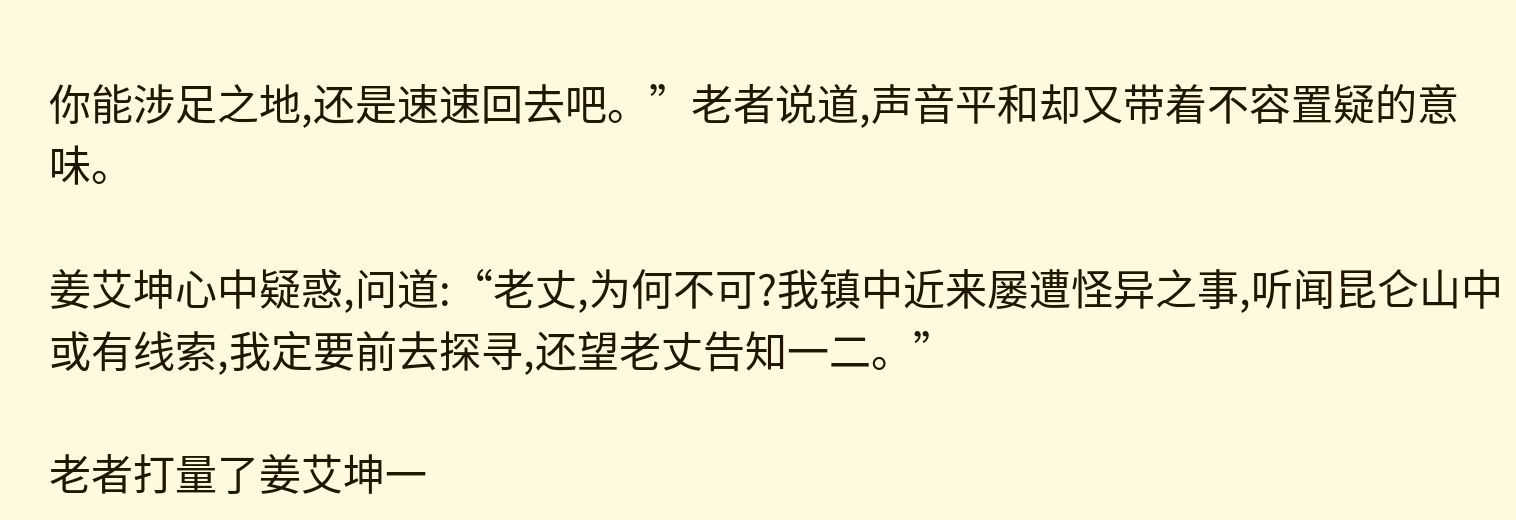你能涉足之地,还是速速回去吧。”老者说道,声音平和却又带着不容置疑的意味。

姜艾坤心中疑惑,问道:“老丈,为何不可?我镇中近来屡遭怪异之事,听闻昆仑山中或有线索,我定要前去探寻,还望老丈告知一二。”

老者打量了姜艾坤一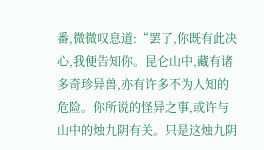番,微微叹息道:“罢了,你既有此决心,我便告知你。昆仑山中,藏有诸多奇珍异兽,亦有许多不为人知的危险。你所说的怪异之事,或许与山中的烛九阴有关。只是这烛九阴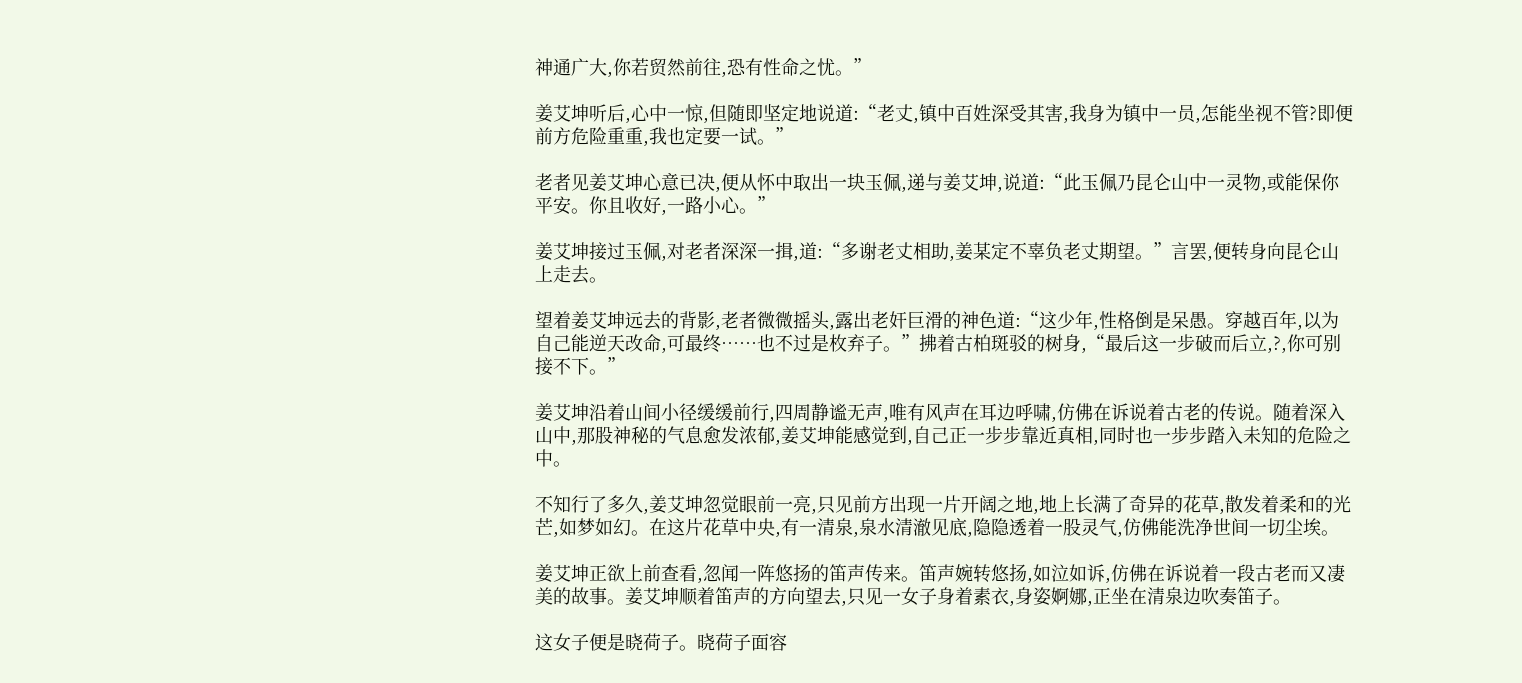神通广大,你若贸然前往,恐有性命之忧。”

姜艾坤听后,心中一惊,但随即坚定地说道:“老丈,镇中百姓深受其害,我身为镇中一员,怎能坐视不管?即便前方危险重重,我也定要一试。”

老者见姜艾坤心意已决,便从怀中取出一块玉佩,递与姜艾坤,说道:“此玉佩乃昆仑山中一灵物,或能保你平安。你且收好,一路小心。”

姜艾坤接过玉佩,对老者深深一揖,道:“多谢老丈相助,姜某定不辜负老丈期望。”言罢,便转身向昆仑山上走去。

望着姜艾坤远去的背影,老者微微摇头,露出老奸巨滑的神色道:“这少年,性格倒是呆愚。穿越百年,以为自己能逆天改命,可最终……也不过是枚弃子。”拂着古柏斑驳的树身,“最后这一步破而后立,?,你可别接不下。”

姜艾坤沿着山间小径缓缓前行,四周静谧无声,唯有风声在耳边呼啸,仿佛在诉说着古老的传说。随着深入山中,那股神秘的气息愈发浓郁,姜艾坤能感觉到,自己正一步步靠近真相,同时也一步步踏入未知的危险之中。

不知行了多久,姜艾坤忽觉眼前一亮,只见前方出现一片开阔之地,地上长满了奇异的花草,散发着柔和的光芒,如梦如幻。在这片花草中央,有一清泉,泉水清澈见底,隐隐透着一股灵气,仿佛能洗净世间一切尘埃。

姜艾坤正欲上前查看,忽闻一阵悠扬的笛声传来。笛声婉转悠扬,如泣如诉,仿佛在诉说着一段古老而又凄美的故事。姜艾坤顺着笛声的方向望去,只见一女子身着素衣,身姿婀娜,正坐在清泉边吹奏笛子。

这女子便是晓荷子。晓荷子面容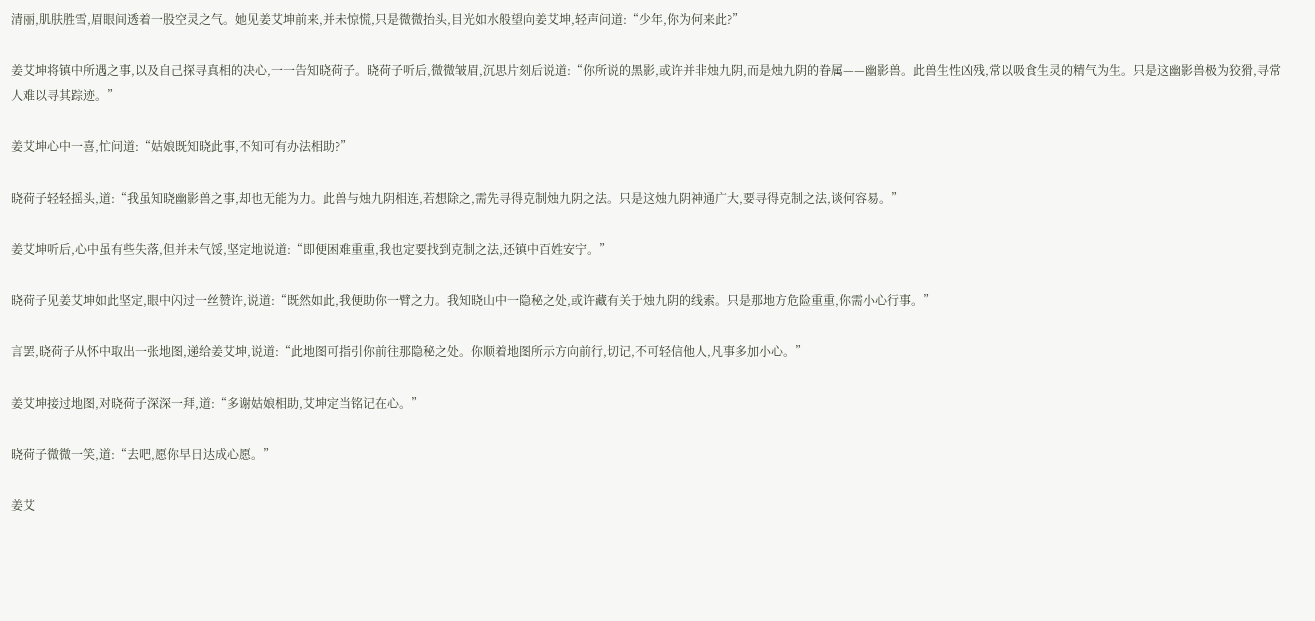清丽,肌肤胜雪,眉眼间透着一股空灵之气。她见姜艾坤前来,并未惊慌,只是微微抬头,目光如水般望向姜艾坤,轻声问道:“少年,你为何来此?”

姜艾坤将镇中所遇之事,以及自己探寻真相的决心,一一告知晓荷子。晓荷子听后,微微皱眉,沉思片刻后说道:“你所说的黑影,或许并非烛九阴,而是烛九阴的眷属——幽影兽。此兽生性凶残,常以吸食生灵的精气为生。只是这幽影兽极为狡猾,寻常人难以寻其踪迹。”

姜艾坤心中一喜,忙问道:“姑娘既知晓此事,不知可有办法相助?”

晓荷子轻轻摇头,道:“我虽知晓幽影兽之事,却也无能为力。此兽与烛九阴相连,若想除之,需先寻得克制烛九阴之法。只是这烛九阴神通广大,要寻得克制之法,谈何容易。”

姜艾坤听后,心中虽有些失落,但并未气馁,坚定地说道:“即便困难重重,我也定要找到克制之法,还镇中百姓安宁。”

晓荷子见姜艾坤如此坚定,眼中闪过一丝赞许,说道:“既然如此,我便助你一臂之力。我知晓山中一隐秘之处,或许藏有关于烛九阴的线索。只是那地方危险重重,你需小心行事。”

言罢,晓荷子从怀中取出一张地图,递给姜艾坤,说道:“此地图可指引你前往那隐秘之处。你顺着地图所示方向前行,切记,不可轻信他人,凡事多加小心。”

姜艾坤接过地图,对晓荷子深深一拜,道:“多谢姑娘相助,艾坤定当铭记在心。”

晓荷子微微一笑,道:“去吧,愿你早日达成心愿。”

姜艾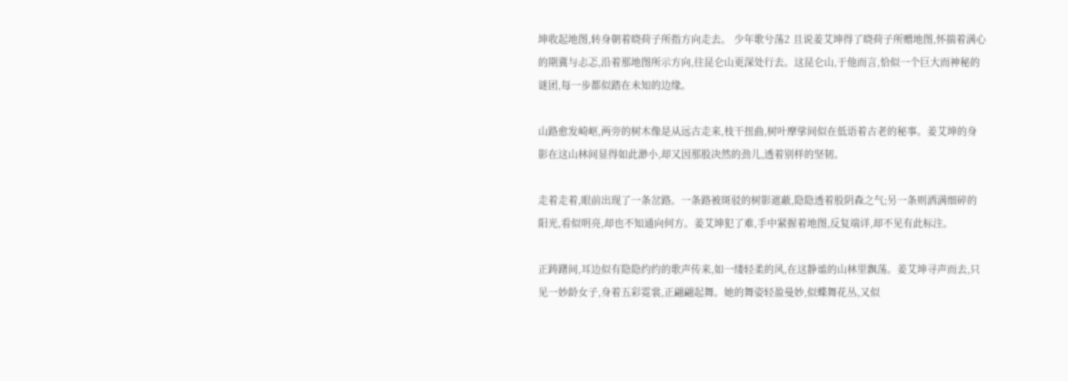坤收起地图,转身朝着晓荷子所指方向走去。 少年歌兮荡2 且说姜艾坤得了晓荷子所赠地图,怀揣着满心的期冀与忐忑,沿着那地图所示方向,往昆仑山更深处行去。这昆仑山,于他而言,恰似一个巨大而神秘的谜团,每一步都似踏在未知的边缘。

山路愈发崎岖,两旁的树木像是从远古走来,枝干扭曲,树叶摩挲间似在低语着古老的秘事。姜艾坤的身影在这山林间显得如此渺小,却又因那股决然的劲儿,透着别样的坚韧。

走着走着,眼前出现了一条岔路。一条路被斑驳的树影遮蔽,隐隐透着股阴森之气;另一条则洒满细碎的阳光,看似明亮,却也不知通向何方。姜艾坤犯了难,手中紧握着地图,反复端详,却不见有此标注。

正踌躇间,耳边似有隐隐约约的歌声传来,如一缕轻柔的风,在这静谧的山林里飘荡。姜艾坤寻声而去,只见一妙龄女子,身着五彩霓裳,正翩翩起舞。她的舞姿轻盈曼妙,似蝶舞花丛,又似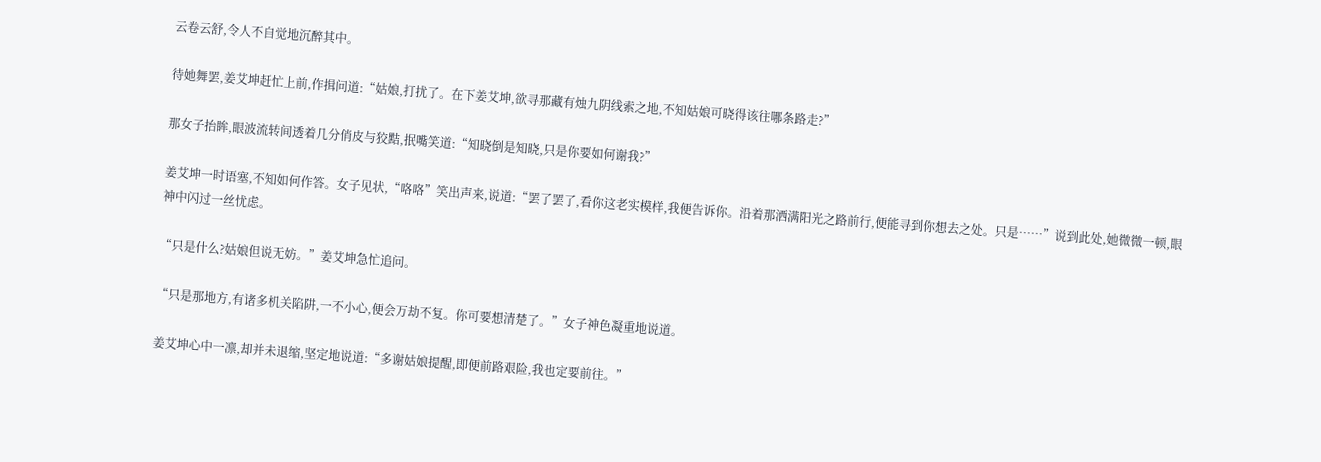云卷云舒,令人不自觉地沉醉其中。

待她舞罢,姜艾坤赶忙上前,作揖问道:“姑娘,打扰了。在下姜艾坤,欲寻那藏有烛九阴线索之地,不知姑娘可晓得该往哪条路走?”

那女子抬眸,眼波流转间透着几分俏皮与狡黠,抿嘴笑道:“知晓倒是知晓,只是你要如何谢我?”

姜艾坤一时语塞,不知如何作答。女子见状,“咯咯”笑出声来,说道:“罢了罢了,看你这老实模样,我便告诉你。沿着那洒满阳光之路前行,便能寻到你想去之处。只是……”说到此处,她微微一顿,眼神中闪过一丝忧虑。

“只是什么?姑娘但说无妨。”姜艾坤急忙追问。

“只是那地方,有诸多机关陷阱,一不小心,便会万劫不复。你可要想清楚了。”女子神色凝重地说道。

姜艾坤心中一凛,却并未退缩,坚定地说道:“多谢姑娘提醒,即便前路艰险,我也定要前往。”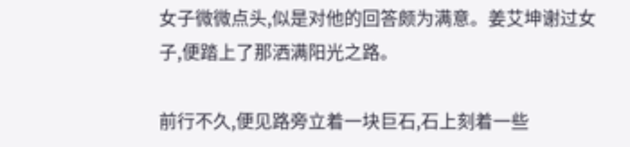女子微微点头,似是对他的回答颇为满意。姜艾坤谢过女子,便踏上了那洒满阳光之路。

前行不久,便见路旁立着一块巨石,石上刻着一些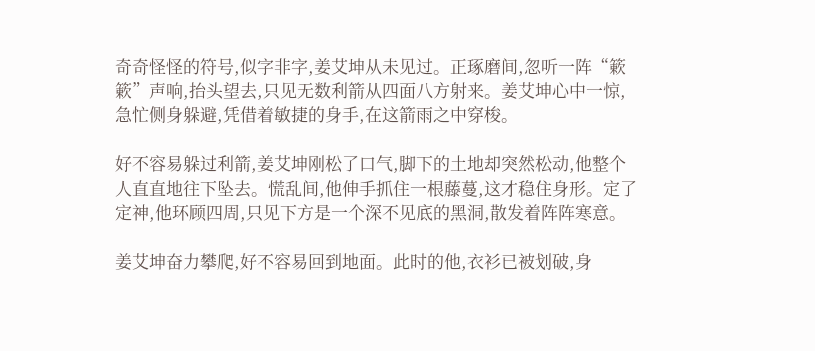奇奇怪怪的符号,似字非字,姜艾坤从未见过。正琢磨间,忽听一阵“簌簌”声响,抬头望去,只见无数利箭从四面八方射来。姜艾坤心中一惊,急忙侧身躲避,凭借着敏捷的身手,在这箭雨之中穿梭。

好不容易躲过利箭,姜艾坤刚松了口气,脚下的土地却突然松动,他整个人直直地往下坠去。慌乱间,他伸手抓住一根藤蔓,这才稳住身形。定了定神,他环顾四周,只见下方是一个深不见底的黑洞,散发着阵阵寒意。

姜艾坤奋力攀爬,好不容易回到地面。此时的他,衣衫已被划破,身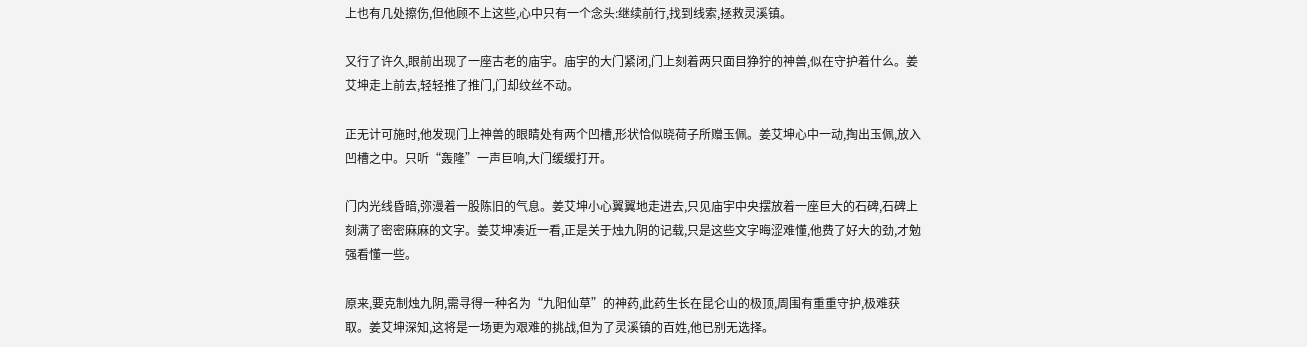上也有几处擦伤,但他顾不上这些,心中只有一个念头:继续前行,找到线索,拯救灵溪镇。

又行了许久,眼前出现了一座古老的庙宇。庙宇的大门紧闭,门上刻着两只面目狰狞的神兽,似在守护着什么。姜艾坤走上前去,轻轻推了推门,门却纹丝不动。

正无计可施时,他发现门上神兽的眼睛处有两个凹槽,形状恰似晓荷子所赠玉佩。姜艾坤心中一动,掏出玉佩,放入凹槽之中。只听“轰隆”一声巨响,大门缓缓打开。

门内光线昏暗,弥漫着一股陈旧的气息。姜艾坤小心翼翼地走进去,只见庙宇中央摆放着一座巨大的石碑,石碑上刻满了密密麻麻的文字。姜艾坤凑近一看,正是关于烛九阴的记载,只是这些文字晦涩难懂,他费了好大的劲,才勉强看懂一些。

原来,要克制烛九阴,需寻得一种名为“九阳仙草”的神药,此药生长在昆仑山的极顶,周围有重重守护,极难获取。姜艾坤深知,这将是一场更为艰难的挑战,但为了灵溪镇的百姓,他已别无选择。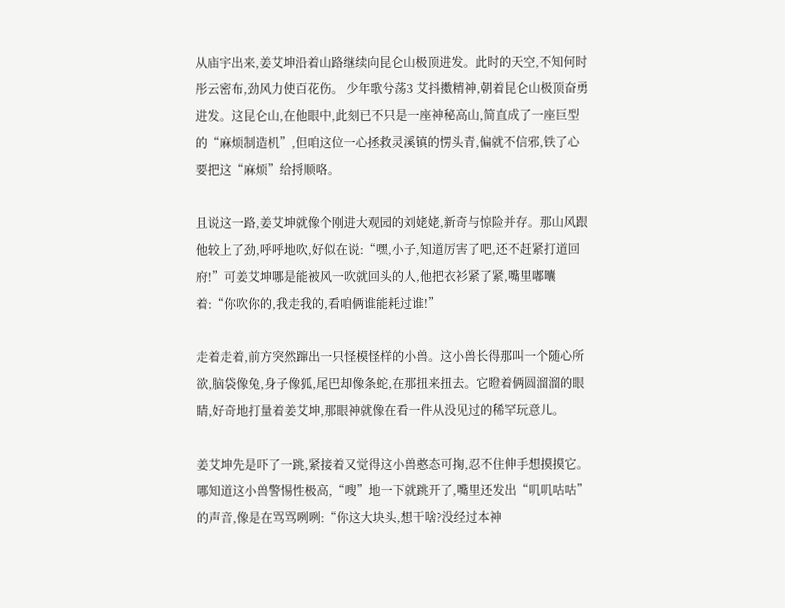从庙宇出来,姜艾坤沿着山路继续向昆仑山极顶进发。此时的天空,不知何时彤云密布,劲风力使百花伤。 少年歌兮荡3 艾抖擞精神,朝着昆仑山极顶奋勇进发。这昆仑山,在他眼中,此刻已不只是一座神秘高山,简直成了一座巨型的“麻烦制造机”,但咱这位一心拯救灵溪镇的愣头青,偏就不信邪,铁了心要把这“麻烦”给捋顺咯。

且说这一路,姜艾坤就像个刚进大观园的刘姥姥,新奇与惊险并存。那山风跟他较上了劲,呼呼地吹,好似在说:“嘿,小子,知道厉害了吧,还不赶紧打道回府!”可姜艾坤哪是能被风一吹就回头的人,他把衣衫紧了紧,嘴里嘟囔着:“你吹你的,我走我的,看咱俩谁能耗过谁!”

走着走着,前方突然蹿出一只怪模怪样的小兽。这小兽长得那叫一个随心所欲,脑袋像兔,身子像狐,尾巴却像条蛇,在那扭来扭去。它瞪着俩圆溜溜的眼睛,好奇地打量着姜艾坤,那眼神就像在看一件从没见过的稀罕玩意儿。

姜艾坤先是吓了一跳,紧接着又觉得这小兽憨态可掬,忍不住伸手想摸摸它。哪知道这小兽警惕性极高,“嗖”地一下就跳开了,嘴里还发出“叽叽咕咕”的声音,像是在骂骂咧咧:“你这大块头,想干啥?没经过本神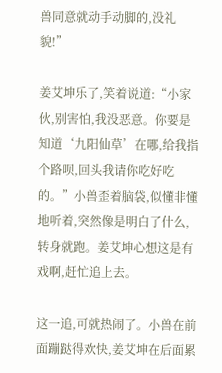兽同意就动手动脚的,没礼貌!”

姜艾坤乐了,笑着说道:“小家伙,别害怕,我没恶意。你要是知道‘九阳仙草’在哪,给我指个路呗,回头我请你吃好吃的。”小兽歪着脑袋,似懂非懂地听着,突然像是明白了什么,转身就跑。姜艾坤心想这是有戏啊,赶忙追上去。

这一追,可就热闹了。小兽在前面蹦跶得欢快,姜艾坤在后面累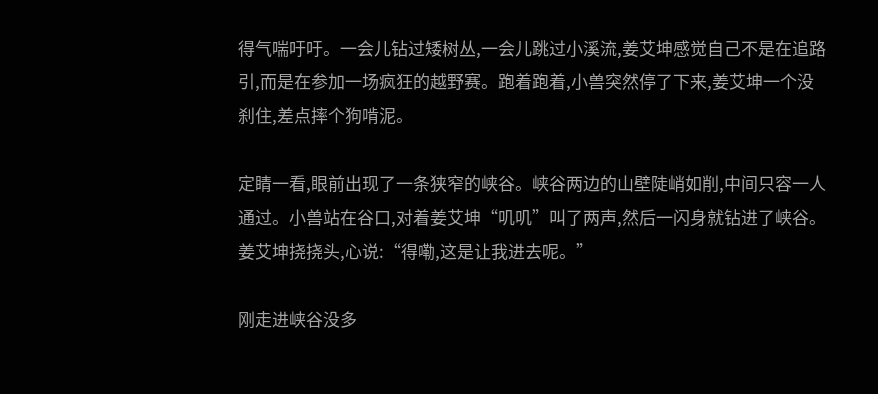得气喘吁吁。一会儿钻过矮树丛,一会儿跳过小溪流,姜艾坤感觉自己不是在追路引,而是在参加一场疯狂的越野赛。跑着跑着,小兽突然停了下来,姜艾坤一个没刹住,差点摔个狗啃泥。

定睛一看,眼前出现了一条狭窄的峡谷。峡谷两边的山壁陡峭如削,中间只容一人通过。小兽站在谷口,对着姜艾坤“叽叽”叫了两声,然后一闪身就钻进了峡谷。姜艾坤挠挠头,心说:“得嘞,这是让我进去呢。”

刚走进峡谷没多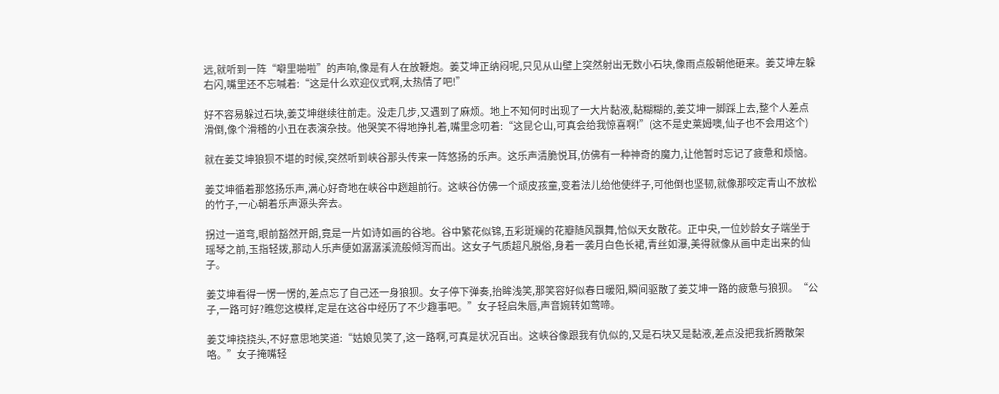远,就听到一阵“噼里啪啦”的声响,像是有人在放鞭炮。姜艾坤正纳闷呢,只见从山壁上突然射出无数小石块,像雨点般朝他砸来。姜艾坤左躲右闪,嘴里还不忘喊着:“这是什么欢迎仪式啊,太热情了吧!”

好不容易躲过石块,姜艾坤继续往前走。没走几步,又遇到了麻烦。地上不知何时出现了一大片黏液,黏糊糊的,姜艾坤一脚踩上去,整个人差点滑倒,像个滑稽的小丑在表演杂技。他哭笑不得地挣扎着,嘴里念叨着:“这昆仑山,可真会给我惊喜啊!”(这不是史莱姆噢,仙子也不会用这个)

就在姜艾坤狼狈不堪的时候,突然听到峡谷那头传来一阵悠扬的乐声。这乐声清脆悦耳,仿佛有一种神奇的魔力,让他暂时忘记了疲惫和烦恼。

姜艾坤循着那悠扬乐声,满心好奇地在峡谷中趔趄前行。这峡谷仿佛一个顽皮孩童,变着法儿给他使绊子,可他倒也坚韧,就像那咬定青山不放松的竹子,一心朝着乐声源头奔去。

拐过一道弯,眼前豁然开朗,竟是一片如诗如画的谷地。谷中繁花似锦,五彩斑斓的花瓣随风飘舞,恰似天女散花。正中央,一位妙龄女子端坐于瑶琴之前,玉指轻拨,那动人乐声便如潺潺溪流般倾泻而出。这女子气质超凡脱俗,身着一袭月白色长裙,青丝如瀑,美得就像从画中走出来的仙子。

姜艾坤看得一愣一愣的,差点忘了自己还一身狼狈。女子停下弹奏,抬眸浅笑,那笑容好似春日暖阳,瞬间驱散了姜艾坤一路的疲惫与狼狈。“公子,一路可好?瞧您这模样,定是在这谷中经历了不少趣事吧。”女子轻启朱唇,声音婉转如莺啼。

姜艾坤挠挠头,不好意思地笑道:“姑娘见笑了,这一路啊,可真是状况百出。这峡谷像跟我有仇似的,又是石块又是黏液,差点没把我折腾散架咯。”女子掩嘴轻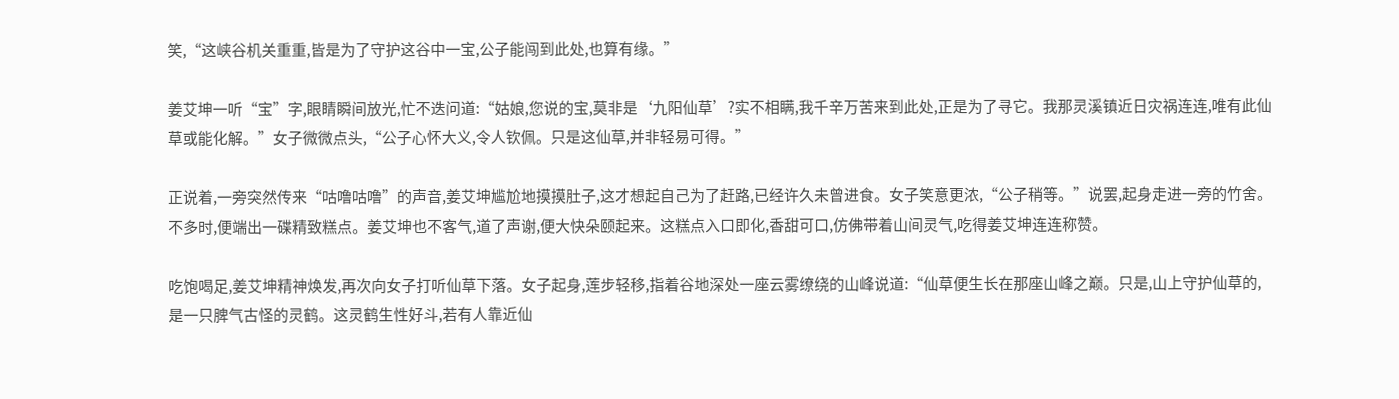笑,“这峡谷机关重重,皆是为了守护这谷中一宝,公子能闯到此处,也算有缘。”

姜艾坤一听“宝”字,眼睛瞬间放光,忙不迭问道:“姑娘,您说的宝,莫非是‘九阳仙草’?实不相瞒,我千辛万苦来到此处,正是为了寻它。我那灵溪镇近日灾祸连连,唯有此仙草或能化解。”女子微微点头,“公子心怀大义,令人钦佩。只是这仙草,并非轻易可得。”

正说着,一旁突然传来“咕噜咕噜”的声音,姜艾坤尴尬地摸摸肚子,这才想起自己为了赶路,已经许久未曾进食。女子笑意更浓,“公子稍等。”说罢,起身走进一旁的竹舍。不多时,便端出一碟精致糕点。姜艾坤也不客气,道了声谢,便大快朵颐起来。这糕点入口即化,香甜可口,仿佛带着山间灵气,吃得姜艾坤连连称赞。

吃饱喝足,姜艾坤精神焕发,再次向女子打听仙草下落。女子起身,莲步轻移,指着谷地深处一座云雾缭绕的山峰说道:“仙草便生长在那座山峰之巅。只是,山上守护仙草的,是一只脾气古怪的灵鹤。这灵鹤生性好斗,若有人靠近仙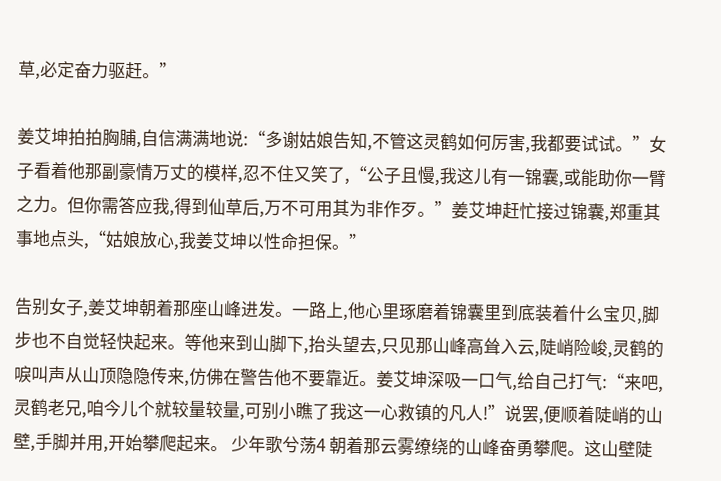草,必定奋力驱赶。”

姜艾坤拍拍胸脯,自信满满地说:“多谢姑娘告知,不管这灵鹤如何厉害,我都要试试。”女子看着他那副豪情万丈的模样,忍不住又笑了,“公子且慢,我这儿有一锦囊,或能助你一臂之力。但你需答应我,得到仙草后,万不可用其为非作歹。”姜艾坤赶忙接过锦囊,郑重其事地点头,“姑娘放心,我姜艾坤以性命担保。”

告别女子,姜艾坤朝着那座山峰进发。一路上,他心里琢磨着锦囊里到底装着什么宝贝,脚步也不自觉轻快起来。等他来到山脚下,抬头望去,只见那山峰高耸入云,陡峭险峻,灵鹤的唳叫声从山顶隐隐传来,仿佛在警告他不要靠近。姜艾坤深吸一口气,给自己打气:“来吧,灵鹤老兄,咱今儿个就较量较量,可别小瞧了我这一心救镇的凡人!”说罢,便顺着陡峭的山壁,手脚并用,开始攀爬起来。 少年歌兮荡4 朝着那云雾缭绕的山峰奋勇攀爬。这山壁陡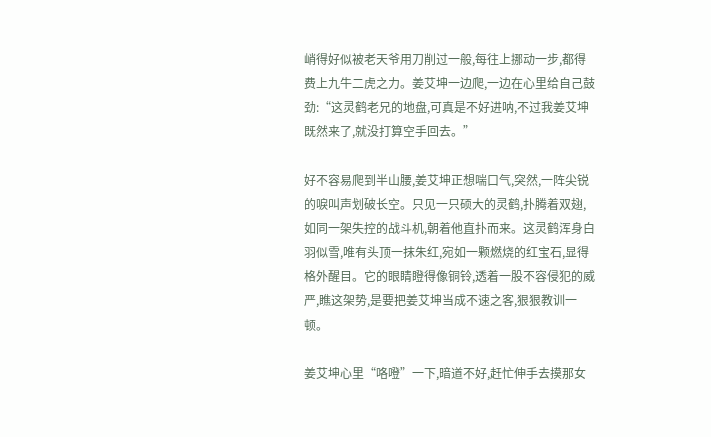峭得好似被老天爷用刀削过一般,每往上挪动一步,都得费上九牛二虎之力。姜艾坤一边爬,一边在心里给自己鼓劲:“这灵鹤老兄的地盘,可真是不好进呐,不过我姜艾坤既然来了,就没打算空手回去。”

好不容易爬到半山腰,姜艾坤正想喘口气,突然,一阵尖锐的唳叫声划破长空。只见一只硕大的灵鹤,扑腾着双翅,如同一架失控的战斗机,朝着他直扑而来。这灵鹤浑身白羽似雪,唯有头顶一抹朱红,宛如一颗燃烧的红宝石,显得格外醒目。它的眼睛瞪得像铜铃,透着一股不容侵犯的威严,瞧这架势,是要把姜艾坤当成不速之客,狠狠教训一顿。

姜艾坤心里“咯噔”一下,暗道不好,赶忙伸手去摸那女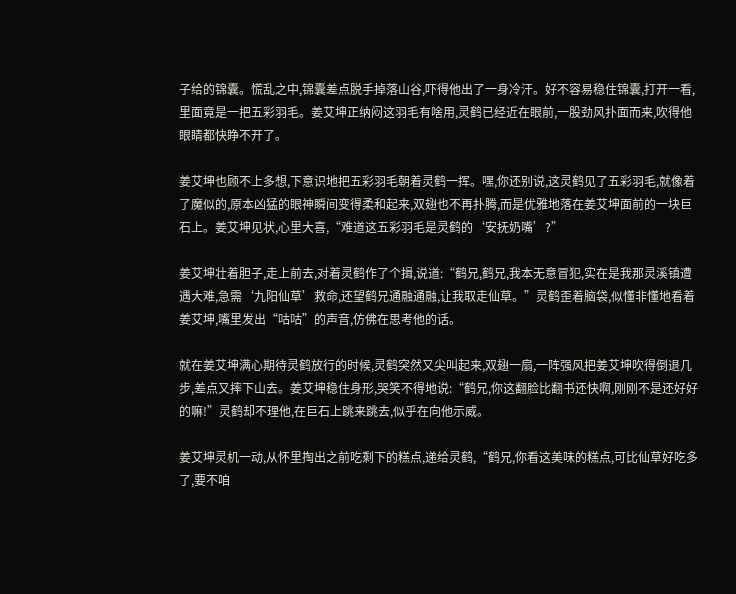子给的锦囊。慌乱之中,锦囊差点脱手掉落山谷,吓得他出了一身冷汗。好不容易稳住锦囊,打开一看,里面竟是一把五彩羽毛。姜艾坤正纳闷这羽毛有啥用,灵鹤已经近在眼前,一股劲风扑面而来,吹得他眼睛都快睁不开了。

姜艾坤也顾不上多想,下意识地把五彩羽毛朝着灵鹤一挥。嘿,你还别说,这灵鹤见了五彩羽毛,就像着了魔似的,原本凶猛的眼神瞬间变得柔和起来,双翅也不再扑腾,而是优雅地落在姜艾坤面前的一块巨石上。姜艾坤见状,心里大喜,“难道这五彩羽毛是灵鹤的‘安抚奶嘴’?”

姜艾坤壮着胆子,走上前去,对着灵鹤作了个揖,说道:“鹤兄,鹤兄,我本无意冒犯,实在是我那灵溪镇遭遇大难,急需‘九阳仙草’救命,还望鹤兄通融通融,让我取走仙草。”灵鹤歪着脑袋,似懂非懂地看着姜艾坤,嘴里发出“咕咕”的声音,仿佛在思考他的话。

就在姜艾坤满心期待灵鹤放行的时候,灵鹤突然又尖叫起来,双翅一扇,一阵强风把姜艾坤吹得倒退几步,差点又摔下山去。姜艾坤稳住身形,哭笑不得地说:“鹤兄,你这翻脸比翻书还快啊,刚刚不是还好好的嘛!”灵鹤却不理他,在巨石上跳来跳去,似乎在向他示威。

姜艾坤灵机一动,从怀里掏出之前吃剩下的糕点,递给灵鹤,“鹤兄,你看这美味的糕点,可比仙草好吃多了,要不咱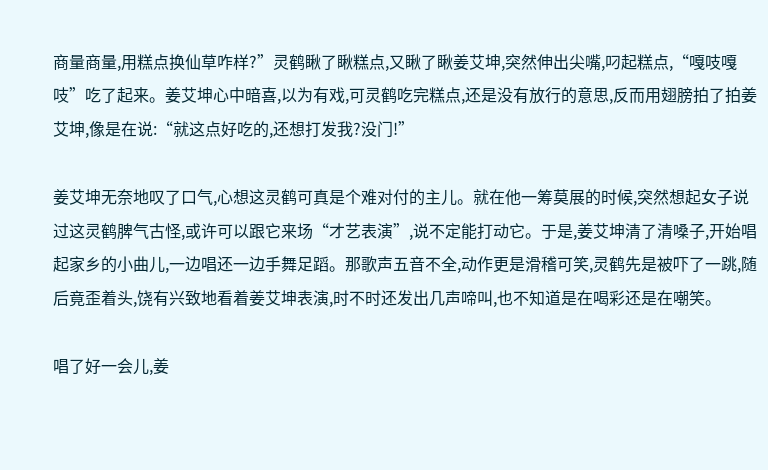商量商量,用糕点换仙草咋样?”灵鹤瞅了瞅糕点,又瞅了瞅姜艾坤,突然伸出尖嘴,叼起糕点,“嘎吱嘎吱”吃了起来。姜艾坤心中暗喜,以为有戏,可灵鹤吃完糕点,还是没有放行的意思,反而用翅膀拍了拍姜艾坤,像是在说:“就这点好吃的,还想打发我?没门!”

姜艾坤无奈地叹了口气,心想这灵鹤可真是个难对付的主儿。就在他一筹莫展的时候,突然想起女子说过这灵鹤脾气古怪,或许可以跟它来场“才艺表演”,说不定能打动它。于是,姜艾坤清了清嗓子,开始唱起家乡的小曲儿,一边唱还一边手舞足蹈。那歌声五音不全,动作更是滑稽可笑,灵鹤先是被吓了一跳,随后竟歪着头,饶有兴致地看着姜艾坤表演,时不时还发出几声啼叫,也不知道是在喝彩还是在嘲笑。

唱了好一会儿,姜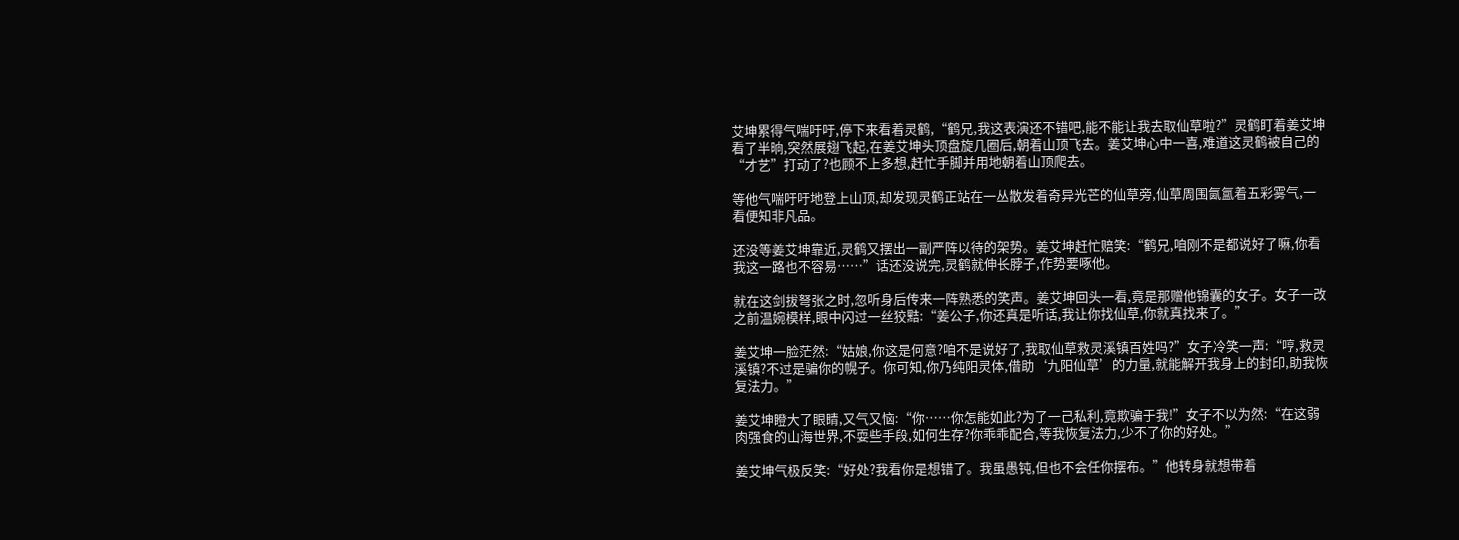艾坤累得气喘吁吁,停下来看着灵鹤,“鹤兄,我这表演还不错吧,能不能让我去取仙草啦?”灵鹤盯着姜艾坤看了半晌,突然展翅飞起,在姜艾坤头顶盘旋几圈后,朝着山顶飞去。姜艾坤心中一喜,难道这灵鹤被自己的“才艺”打动了?也顾不上多想,赶忙手脚并用地朝着山顶爬去。

等他气喘吁吁地登上山顶,却发现灵鹤正站在一丛散发着奇异光芒的仙草旁,仙草周围氤氲着五彩雾气,一看便知非凡品。

还没等姜艾坤靠近,灵鹤又摆出一副严阵以待的架势。姜艾坤赶忙赔笑:“鹤兄,咱刚不是都说好了嘛,你看我这一路也不容易……”话还没说完,灵鹤就伸长脖子,作势要啄他。

就在这剑拔弩张之时,忽听身后传来一阵熟悉的笑声。姜艾坤回头一看,竟是那赠他锦囊的女子。女子一改之前温婉模样,眼中闪过一丝狡黠:“姜公子,你还真是听话,我让你找仙草,你就真找来了。”

姜艾坤一脸茫然:“姑娘,你这是何意?咱不是说好了,我取仙草救灵溪镇百姓吗?”女子冷笑一声:“哼,救灵溪镇?不过是骗你的幌子。你可知,你乃纯阳灵体,借助‘九阳仙草’的力量,就能解开我身上的封印,助我恢复法力。”

姜艾坤瞪大了眼睛,又气又恼:“你……你怎能如此?为了一己私利,竟欺骗于我!”女子不以为然:“在这弱肉强食的山海世界,不耍些手段,如何生存?你乖乖配合,等我恢复法力,少不了你的好处。”

姜艾坤气极反笑:“好处?我看你是想错了。我虽愚钝,但也不会任你摆布。”他转身就想带着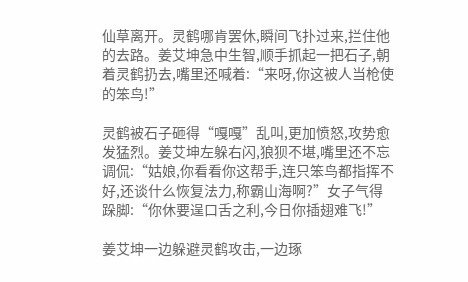仙草离开。灵鹤哪肯罢休,瞬间飞扑过来,拦住他的去路。姜艾坤急中生智,顺手抓起一把石子,朝着灵鹤扔去,嘴里还喊着:“来呀,你这被人当枪使的笨鸟!”

灵鹤被石子砸得“嘎嘎”乱叫,更加愤怒,攻势愈发猛烈。姜艾坤左躲右闪,狼狈不堪,嘴里还不忘调侃:“姑娘,你看看你这帮手,连只笨鸟都指挥不好,还谈什么恢复法力,称霸山海啊?”女子气得跺脚:“你休要逞口舌之利,今日你插翅难飞!”

姜艾坤一边躲避灵鹤攻击,一边琢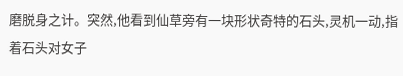磨脱身之计。突然,他看到仙草旁有一块形状奇特的石头,灵机一动,指着石头对女子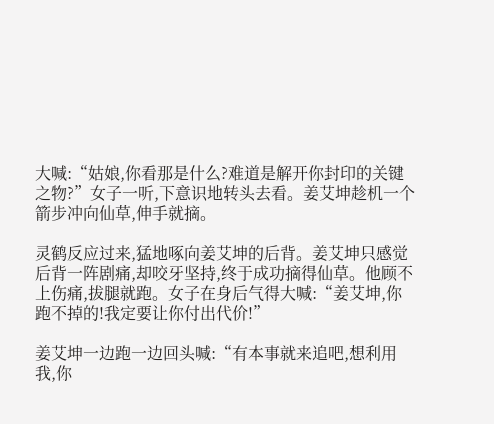大喊:“姑娘,你看那是什么?难道是解开你封印的关键之物?”女子一听,下意识地转头去看。姜艾坤趁机一个箭步冲向仙草,伸手就摘。

灵鹤反应过来,猛地啄向姜艾坤的后背。姜艾坤只感觉后背一阵剧痛,却咬牙坚持,终于成功摘得仙草。他顾不上伤痛,拔腿就跑。女子在身后气得大喊:“姜艾坤,你跑不掉的!我定要让你付出代价!”

姜艾坤一边跑一边回头喊:“有本事就来追吧,想利用我,你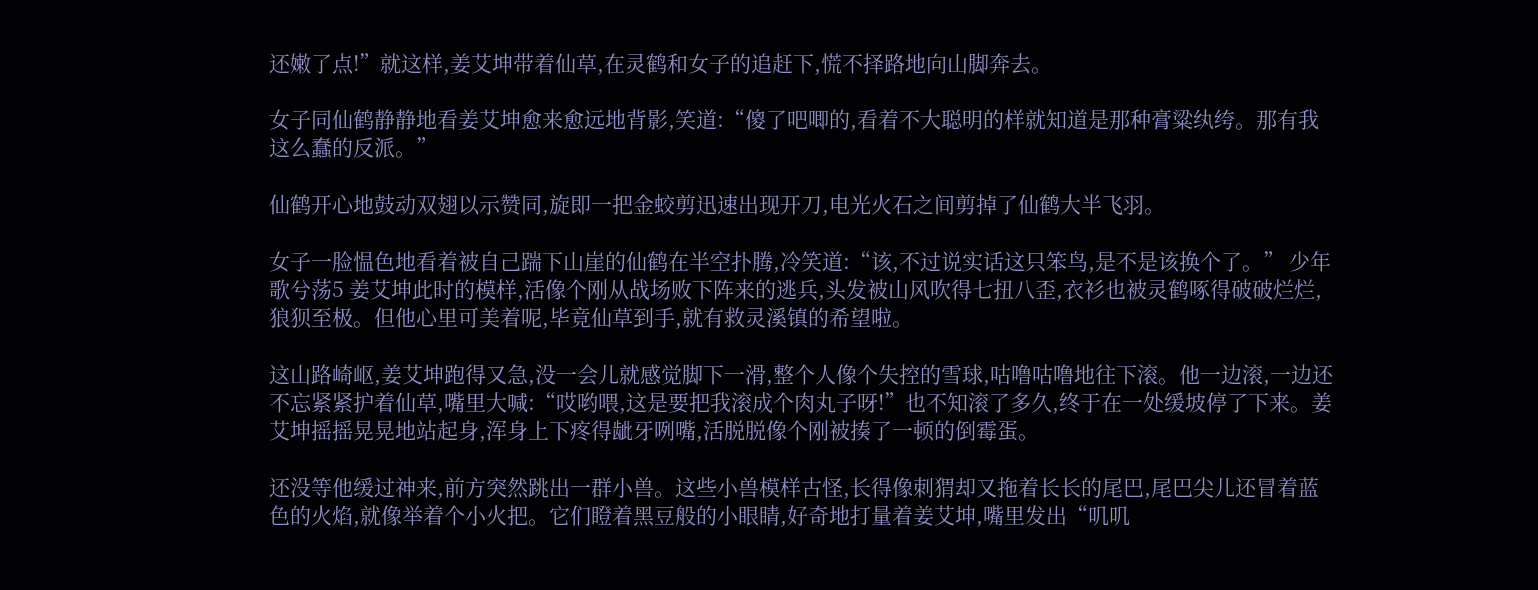还嫩了点!”就这样,姜艾坤带着仙草,在灵鹤和女子的追赶下,慌不择路地向山脚奔去。

女子同仙鹤静静地看姜艾坤愈来愈远地背影,笑道:“傻了吧唧的,看着不大聪明的样就知道是那种膏粱纨绔。那有我这么蠢的反派。”

仙鹤开心地鼓动双翅以示赞同,旋即一把金蛟剪迅速出现开刀,电光火石之间剪掉了仙鹤大半飞羽。

女子一脸愠色地看着被自己踹下山崖的仙鹤在半空扑腾,冷笑道:“该,不过说实话这只笨鸟,是不是该换个了。” 少年歌兮荡5 姜艾坤此时的模样,活像个刚从战场败下阵来的逃兵,头发被山风吹得七扭八歪,衣衫也被灵鹤啄得破破烂烂,狼狈至极。但他心里可美着呢,毕竟仙草到手,就有救灵溪镇的希望啦。

这山路崎岖,姜艾坤跑得又急,没一会儿就感觉脚下一滑,整个人像个失控的雪球,咕噜咕噜地往下滚。他一边滚,一边还不忘紧紧护着仙草,嘴里大喊:“哎哟喂,这是要把我滚成个肉丸子呀!”也不知滚了多久,终于在一处缓坡停了下来。姜艾坤摇摇晃晃地站起身,浑身上下疼得龇牙咧嘴,活脱脱像个刚被揍了一顿的倒霉蛋。

还没等他缓过神来,前方突然跳出一群小兽。这些小兽模样古怪,长得像刺猬却又拖着长长的尾巴,尾巴尖儿还冒着蓝色的火焰,就像举着个小火把。它们瞪着黑豆般的小眼睛,好奇地打量着姜艾坤,嘴里发出“叽叽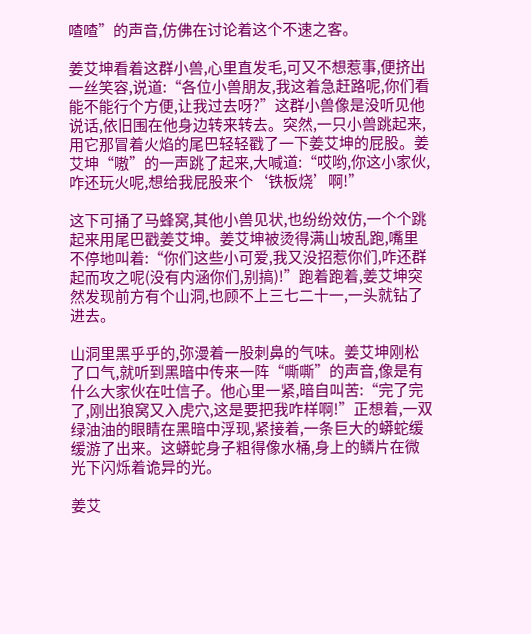喳喳”的声音,仿佛在讨论着这个不速之客。

姜艾坤看着这群小兽,心里直发毛,可又不想惹事,便挤出一丝笑容,说道:“各位小兽朋友,我这着急赶路呢,你们看能不能行个方便,让我过去呀?”这群小兽像是没听见他说话,依旧围在他身边转来转去。突然,一只小兽跳起来,用它那冒着火焰的尾巴轻轻戳了一下姜艾坤的屁股。姜艾坤“嗷”的一声跳了起来,大喊道:“哎哟,你这小家伙,咋还玩火呢,想给我屁股来个‘铁板烧’啊!”

这下可捅了马蜂窝,其他小兽见状,也纷纷效仿,一个个跳起来用尾巴戳姜艾坤。姜艾坤被烫得满山坡乱跑,嘴里不停地叫着:“你们这些小可爱,我又没招惹你们,咋还群起而攻之呢(没有内涵你们,别搞)!”跑着跑着,姜艾坤突然发现前方有个山洞,也顾不上三七二十一,一头就钻了进去。

山洞里黑乎乎的,弥漫着一股刺鼻的气味。姜艾坤刚松了口气,就听到黑暗中传来一阵“嘶嘶”的声音,像是有什么大家伙在吐信子。他心里一紧,暗自叫苦:“完了完了,刚出狼窝又入虎穴,这是要把我咋样啊!”正想着,一双绿油油的眼睛在黑暗中浮现,紧接着,一条巨大的蟒蛇缓缓游了出来。这蟒蛇身子粗得像水桶,身上的鳞片在微光下闪烁着诡异的光。

姜艾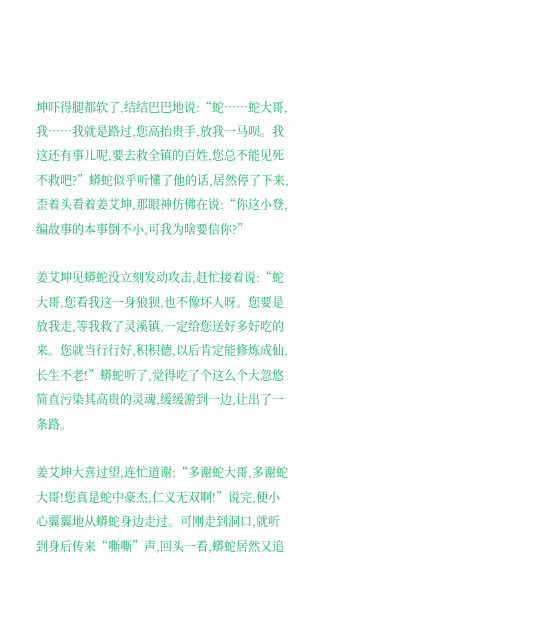坤吓得腿都软了,结结巴巴地说:“蛇……蛇大哥,我……我就是路过,您高抬贵手,放我一马呗。我这还有事儿呢,要去救全镇的百姓,您总不能见死不救吧?”蟒蛇似乎听懂了他的话,居然停了下来,歪着头看着姜艾坤,那眼神仿佛在说:“你这小登,编故事的本事倒不小,可我为啥要信你?”

姜艾坤见蟒蛇没立刻发动攻击,赶忙接着说:“蛇大哥,您看我这一身狼狈,也不像坏人呀。您要是放我走,等我救了灵溪镇,一定给您送好多好吃的来。您就当行行好,积积德,以后肯定能修炼成仙,长生不老!”蟒蛇听了,觉得吃了个这么个大忽悠简直污染其高贵的灵魂,缓缓游到一边,让出了一条路。

姜艾坤大喜过望,连忙道谢:“多谢蛇大哥,多谢蛇大哥!您真是蛇中豪杰,仁义无双啊!”说完,便小心翼翼地从蟒蛇身边走过。可刚走到洞口,就听到身后传来“嘶嘶”声,回头一看,蟒蛇居然又追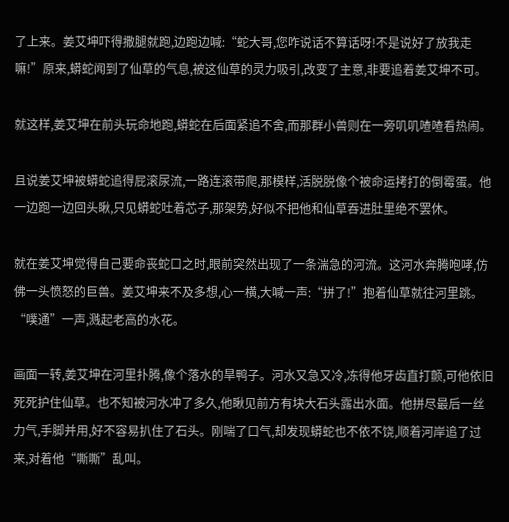了上来。姜艾坤吓得撒腿就跑,边跑边喊:“蛇大哥,您咋说话不算话呀!不是说好了放我走嘛!”原来,蟒蛇闻到了仙草的气息,被这仙草的灵力吸引,改变了主意,非要追着姜艾坤不可。

就这样,姜艾坤在前头玩命地跑,蟒蛇在后面紧追不舍,而那群小兽则在一旁叽叽喳喳看热闹。

且说姜艾坤被蟒蛇追得屁滚尿流,一路连滚带爬,那模样,活脱脱像个被命运拷打的倒霉蛋。他一边跑一边回头瞅,只见蟒蛇吐着芯子,那架势,好似不把他和仙草吞进肚里绝不罢休。

就在姜艾坤觉得自己要命丧蛇口之时,眼前突然出现了一条湍急的河流。这河水奔腾咆哮,仿佛一头愤怒的巨兽。姜艾坤来不及多想,心一横,大喊一声:“拼了!”抱着仙草就往河里跳。“噗通”一声,溅起老高的水花。

画面一转,姜艾坤在河里扑腾,像个落水的旱鸭子。河水又急又冷,冻得他牙齿直打颤,可他依旧死死护住仙草。也不知被河水冲了多久,他瞅见前方有块大石头露出水面。他拼尽最后一丝力气,手脚并用,好不容易扒住了石头。刚喘了口气,却发现蟒蛇也不依不饶,顺着河岸追了过来,对着他“嘶嘶”乱叫。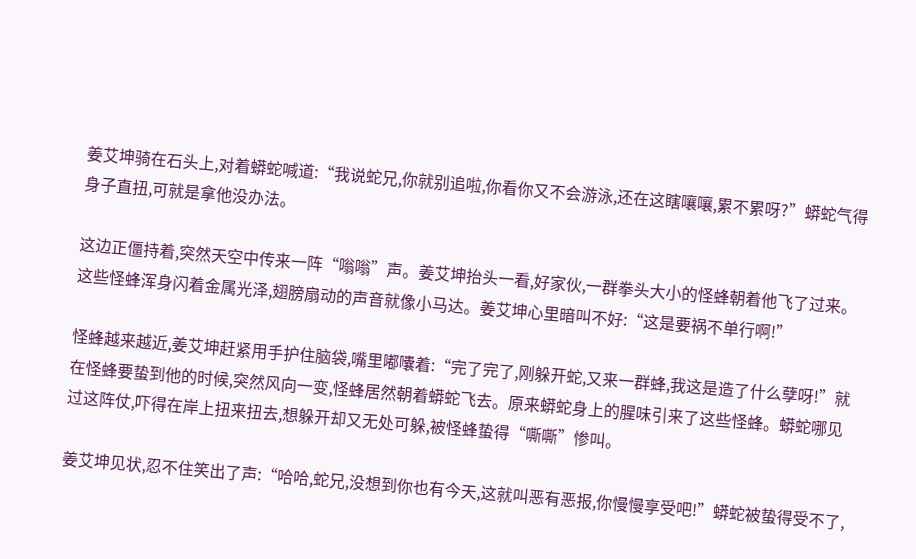姜艾坤骑在石头上,对着蟒蛇喊道:“我说蛇兄,你就别追啦,你看你又不会游泳,还在这瞎嚷嚷,累不累呀?”蟒蛇气得身子直扭,可就是拿他没办法。

这边正僵持着,突然天空中传来一阵“嗡嗡”声。姜艾坤抬头一看,好家伙,一群拳头大小的怪蜂朝着他飞了过来。这些怪蜂浑身闪着金属光泽,翅膀扇动的声音就像小马达。姜艾坤心里暗叫不好:“这是要祸不单行啊!”

怪蜂越来越近,姜艾坤赶紧用手护住脑袋,嘴里嘟囔着:“完了完了,刚躲开蛇,又来一群蜂,我这是造了什么孽呀!”就在怪蜂要蛰到他的时候,突然风向一变,怪蜂居然朝着蟒蛇飞去。原来蟒蛇身上的腥味引来了这些怪蜂。蟒蛇哪见过这阵仗,吓得在岸上扭来扭去,想躲开却又无处可躲,被怪蜂蛰得“嘶嘶”惨叫。

姜艾坤见状,忍不住笑出了声:“哈哈,蛇兄,没想到你也有今天,这就叫恶有恶报,你慢慢享受吧!”蟒蛇被蛰得受不了,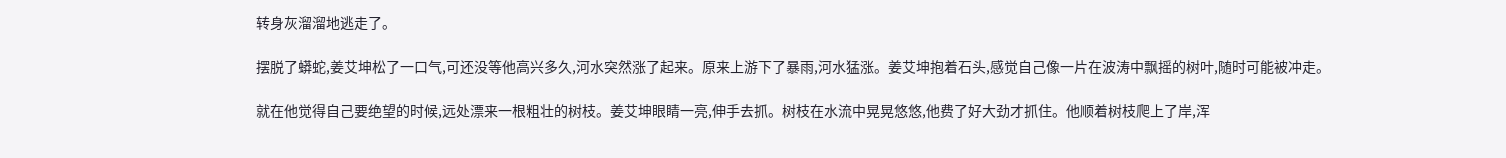转身灰溜溜地逃走了。

摆脱了蟒蛇,姜艾坤松了一口气,可还没等他高兴多久,河水突然涨了起来。原来上游下了暴雨,河水猛涨。姜艾坤抱着石头,感觉自己像一片在波涛中飘摇的树叶,随时可能被冲走。

就在他觉得自己要绝望的时候,远处漂来一根粗壮的树枝。姜艾坤眼睛一亮,伸手去抓。树枝在水流中晃晃悠悠,他费了好大劲才抓住。他顺着树枝爬上了岸,浑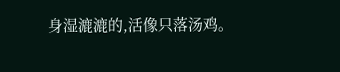身湿漉漉的,活像只落汤鸡。